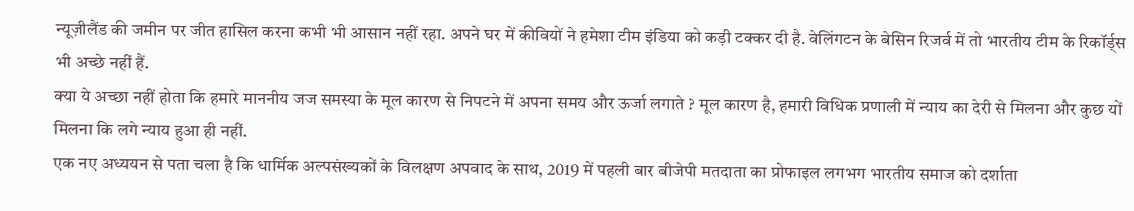न्यूज़ीलैंड की जमीन पर जीत हासिल करना कभी भी आसान नहीं रहा. अपने घर में कीवियों ने हमेशा टीम इंडिया को कड़ी टक्कर दी है. वेलिंगटन के बेसिन रिजर्व में तो भारतीय टीम के रिकॉर्ड्स भी अच्छे नहीं हैं.
क्या ये अच्छा नहीं होता कि हमारे माननीय जज समस्या के मूल कारण से निपटने में अपना समय और ऊर्जा लगाते ? मूल कारण है, हमारी विधिक प्रणाली में न्याय का देरी से मिलना और कुछ यों मिलना कि लगे न्याय हुआ ही नहीं.
एक नए अध्ययन से पता चला है कि धार्मिक अल्पसंख्यकों के विलक्षण अपवाद के साथ, 2019 में पहली बार बीजेपी मतदाता का प्रोफाइल लगभग भारतीय समाज को दर्शाता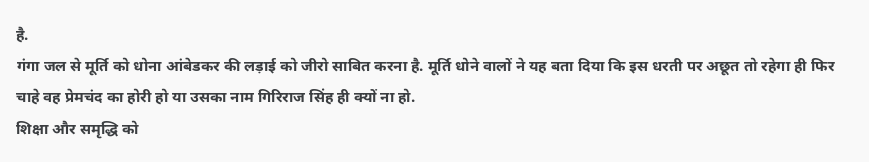है.
गंगा जल से मूर्ति को धोना आंबेडकर की लड़ाई को जीरो साबित करना है. मूर्ति धोने वालों ने यह बता दिया कि इस धरती पर अछूत तो रहेगा ही फिर चाहे वह प्रेमचंद का होरी हो या उसका नाम गिरिराज सिंह ही क्यों ना हो.
शिक्षा और समृद्धि को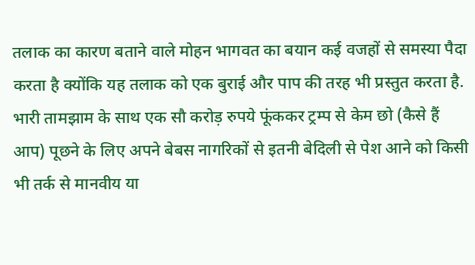तलाक का कारण बताने वाले मोहन भागवत का बयान कई वजहों से समस्या पैदा करता है क्योंकि यह तलाक को एक बुराई और पाप की तरह भी प्रस्तुत करता है.
भारी तामझाम के साथ एक सौ करोड़ रुपये फूंककर ट्रम्प से केम छो (कैसे हैं आप) पूछने के लिए अपने बेबस नागरिकों से इतनी बेदिली से पेश आने को किसी भी तर्क से मानवीय या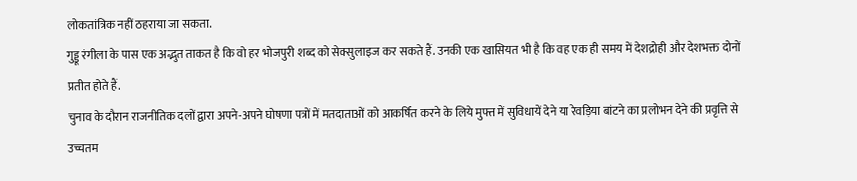लोकतांत्रिक नहीं ठहराया जा सकता.
गुड्डू रंगीला के पास एक अद्भुत ताकत है कि वो हर भोजपुरी शब्द को सेक्सुलाइज कर सकते हैं. उनकी एक खासियत भी है कि वह एक ही समय में देशद्रोही और देशभक्त दोनों प्रतीत होते हैं.
चुनाव के दौरान राजनीतिक दलों द्वारा अपने-अपने घोषणा पत्रों में मतदाताओं को आकर्षित करने के लिये मुफ्त में सुविधायें देने या रेवड़िया बांटने का प्रलोभन देने की प्रवृत्ति से उच्चतम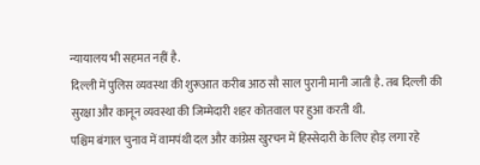न्यायालय भी सहमत नहीं है.
दिल्ली में पुलिस व्यवस्था की शुरूआत करीब आठ सौ साल पुरानी मानी जाती है. तब दिल्ली की सुरक्षा और कानून व्यवस्था की जिम्मेदारी शहर कोतवाल पर हुआ करती थी.
पश्चिम बंगाल चुनाव में वामपंथी दल और कांग्रेस खुरचन में हिस्सेदारी के लिए होड़ लगा रहे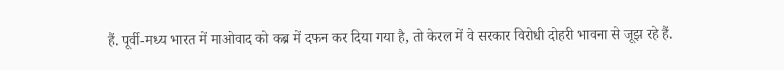हैं. पूर्वी-मध्य भारत में माओवाद को कब्र में दफन कर दिया गया है, तो केरल में वे सरकार विरोधी दोहरी भावना से जूझ रहे हैं.